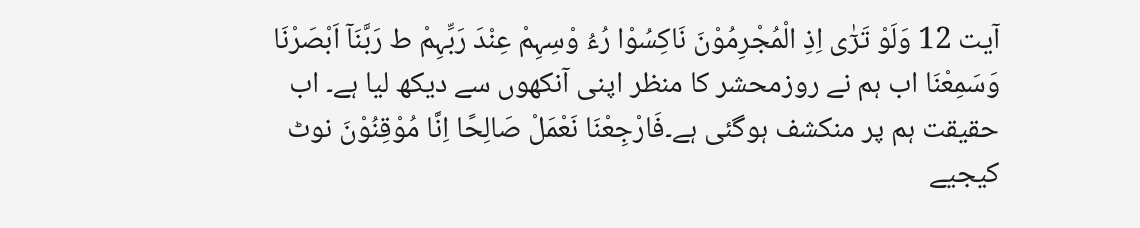آیت 12 وَلَوْ تَرٰٓی اِذِ الْمُجْرِمُوْنَ نَاکِسُوْا رُءُ وْسِہِمْ عِنْدَ رَبِّہِمْ ط رَبَّنَآ اَبْصَرْنَا وَسَمِعْنَا اب ہم نے روزمحشر کا منظر اپنی آنکھوں سے دیکھ لیا ہے۔ اب حقیقت ہم پر منکشف ہوگئی ہے۔فَارْجِعْنَا نَعْمَلْ صَالِحًا اِنَّا مُوْقِنُوْنَ نوٹ کیجیے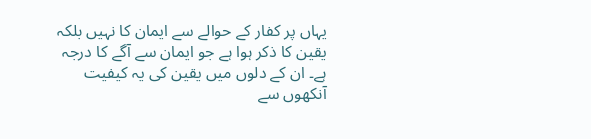یہاں پر کفار کے حوالے سے ایمان کا نہیں بلکہ یقین کا ذکر ہوا ہے جو ایمان سے آگے کا درجہ ہے۔ ان کے دلوں میں یقین کی یہ کیفیت آنکھوں سے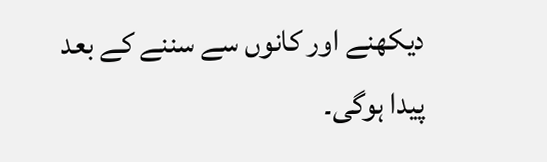دیکھنے اور کانوں سے سننے کے بعد پیدا ہوگی۔